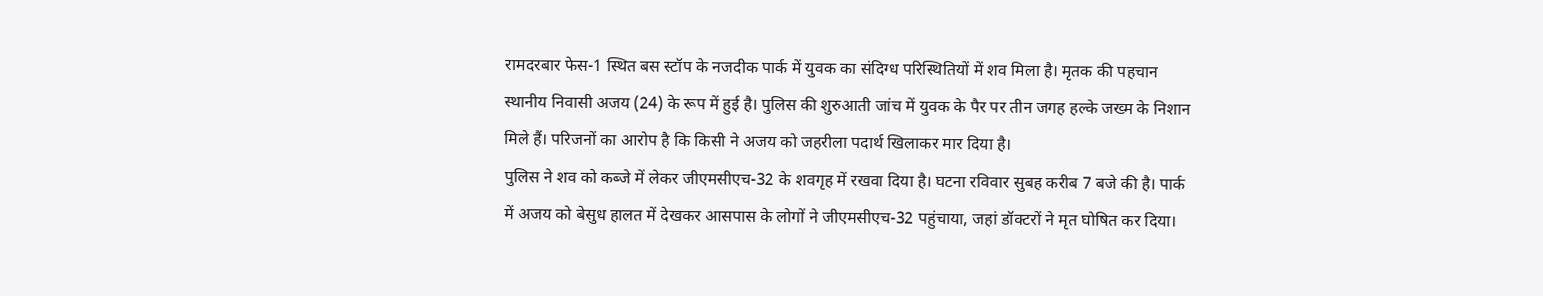रामदरबार फेस-1 स्थित बस स्टॉप के नजदीक पार्क में युवक का संदिग्ध परिस्थितियों में शव मिला है। मृतक की पहचान स्थानीय निवासी अजय (24) के रूप में हुई है। पुलिस की शुरुआती जांच में युवक के पैर पर तीन जगह हल्के जख्म के निशान मिले हैं। परिजनों का आरोप है कि किसी ने अजय को जहरीला पदार्थ खिलाकर मार दिया है।
पुलिस ने शव को कब्जे में लेकर जीएमसीएच-32 के शवगृह में रखवा दिया है। घटना रविवार सुबह करीब 7 बजे की है। पार्क में अजय को बेसुध हालत में देखकर आसपास के लोगों ने जीएमसीएच-32 पहुंचाया, जहां डॉक्टरों ने मृत घोषित कर दिया।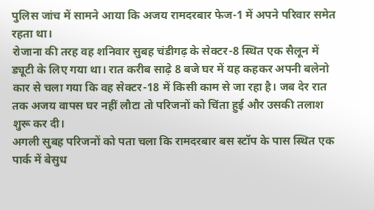पुलिस जांच में सामने आया कि अजय रामदरबार फेज-1 में अपने परिवार समेत रहता था।
रोजाना की तरह वह शनिवार सुबह चंडीगढ़ के सेक्टर-8 स्थित एक सैलून में ड्यूटी के लिए गया था। रात करीब साढ़े 8 बजे घर में यह कहकर अपनी बलेनो कार से चला गया कि वह सेक्टर-18 में किसी काम से जा रहा है। जब देर रात तक अजय वापस घर नहीं लौटा तो परिजनों को चिंता हुई और उसकी तलाश शुरू कर दी।
अगली सुबह परिजनों को पता चला कि रामदरबार बस स्टॉप के पास स्थित एक पार्क में बेसुध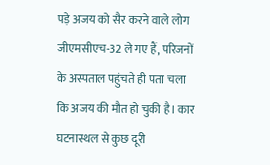पड़े अजय को सैर करने वाले लोग जीएमसीएच-32 ले गए हैं, परिजनों के अस्पताल पहुंचते ही पता चला कि अजय की मौत हो चुकी है। कार घटनास्थल से कुछ दूरी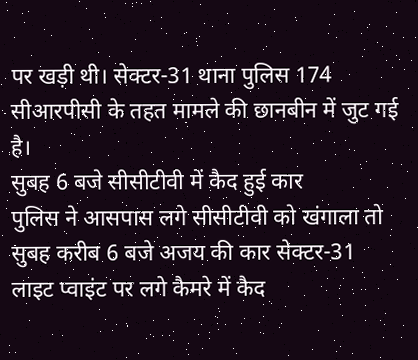पर खड़ी थी। सेक्टर-31 थाना पुलिस 174 सीआरपीसी के तहत मामले की छानबीन में जुट गई है।
सुबह 6 बजे सीसीटीवी में कैद हुई कार
पुलिस ने आसपास लगे सीसीटीवी को खंगाला तो सुबह करीब 6 बजे अजय की कार सेक्टर-31 लाइट प्वाइंट पर लगे कैमरे में कैद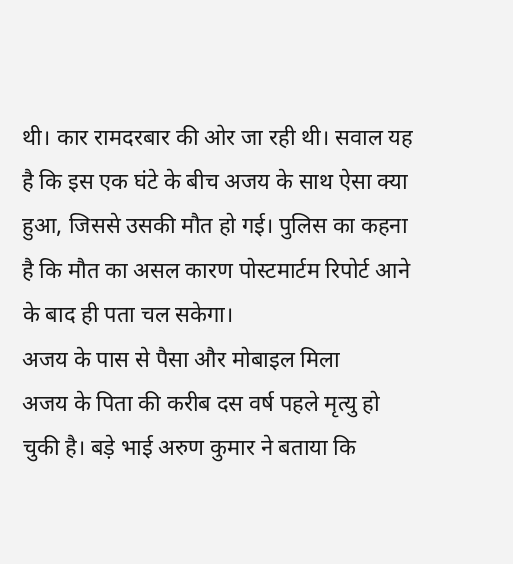थी। कार रामदरबार की ओर जा रही थी। सवाल यह है कि इस एक घंटे के बीच अजय के साथ ऐसा क्या हुआ, जिससे उसकी मौत हो गई। पुलिस का कहना है कि मौत का असल कारण पोस्टमार्टम रिपोर्ट आने के बाद ही पता चल सकेगा।
अजय के पास से पैसा और मोबाइल मिला
अजय के पिता की करीब दस वर्ष पहले मृत्यु हो चुकी है। बड़े भाई अरुण कुमार ने बताया कि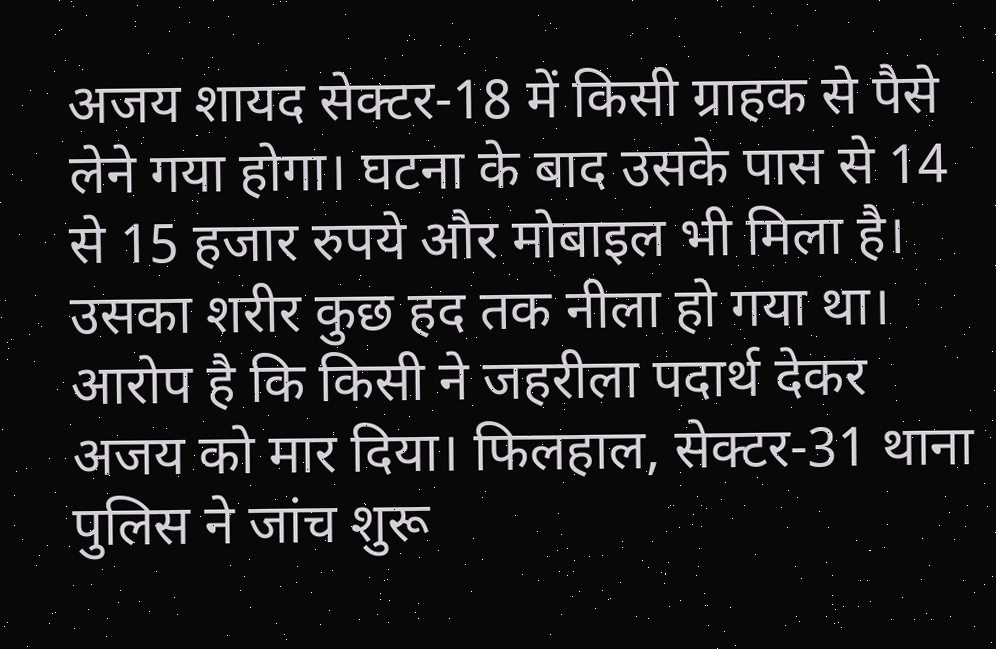अजय शायद सेक्टर-18 में किसी ग्राहक से पैसे लेने गया होगा। घटना के बाद उसके पास से 14 से 15 हजार रुपये और मोबाइल भी मिला है। उसका शरीर कुछ हद तक नीला हो गया था। आरोप है कि किसी ने जहरीला पदार्थ देकर अजय को मार दिया। फिलहाल, सेक्टर-31 थाना पुलिस ने जांच शुरू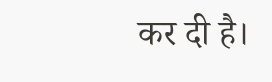कर दी है।